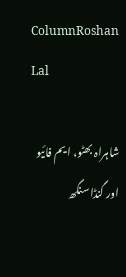ColumnRoshan Lal

شاہراہ بھٹو، ایم فائیو اور گنڈا سنگھ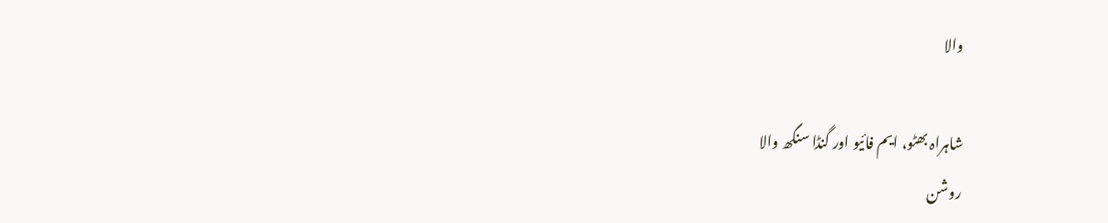والا

شاہراہ بھٹو، ایم فائیو اور گنڈا سنگھ والا
روشن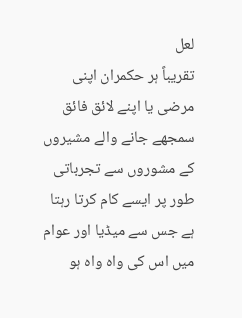لعل
تقریباً ہر حکمران اپنی مرضی یا اپنے لائق فائق سمجھے جانے والے مشیروں کے مشوروں سے تجرباتی طور پر ایسے کام کرتا رہتا ہے جس سے میڈیا اور عوام میں اس کی واہ واہ ہو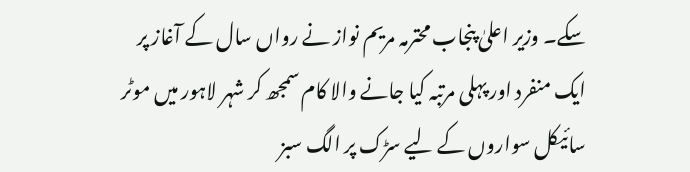سکے۔ وزیر اعلیٰ پنجاب محترمہ مریم نواز نے رواں سال کے آغاز پر ایک منفرد اور پہلی مرتبہ کیا جانے والا کام سمجھ کر شہر لاہور میں موٹر سائیکل سواروں کے لیے سڑک پر الگ سبز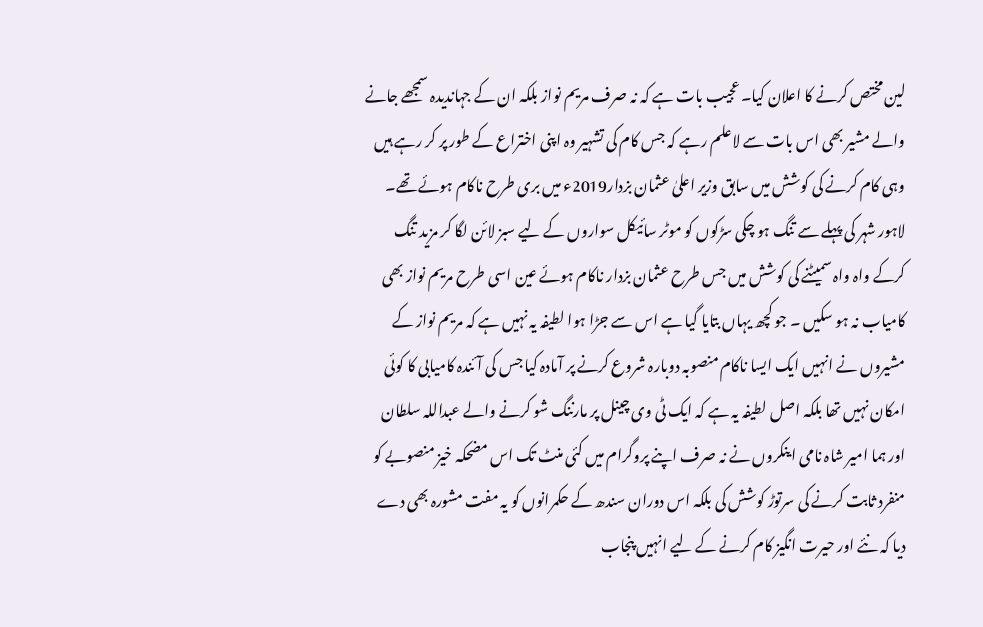لین مختص کرنے کا اعلان کیا۔ عجیب بات ہے کہ نہ صرف مریم نواز بلکہ ان کے جہاندیدہ سمجھے جانے والے مشیر بھی اس بات سے لاعلم رہے کہ جس کام کی تشہیر وہ اپنی اختراع کے طور پر کر رہے ہیں وہی کام کرنے کی کوشش میں سابق وزیر اعلیٰ عثمان بزدار2019ء میں بری طرح ناکام ہوئے تھے۔ لاہور شہر کی پہلے سے تنگ ہو چکی سڑکوں کو موٹر سائیکل سواروں کے لیے سبز لائن لگا کر مزید تنگ کرکے واہ واہ سمیٹنے کی کوشش میں جس طرح عثمان بزدار ناکام ہوئے عین اسی طرح مریم نواز بھی کامیاب نہ ہو سکیں ۔ جو کچھ یہاں بتایا گیا ہے اس سے جڑا ہوا لطیفہ یہ نہیں ہے کہ مریم نواز کے مشیروں نے انہیں ایک ایسا ناکام منصوبہ دوبارہ شروع کرنے پر آمادہ کیا جس کی آئندہ کامیابی کا کوئی امکان نہیں تھا بلکہ اصل لطیفہ یہ ہے کہ ایک ٹی وی چینل پر مارننگ شو کرنے والے عبداللہ سلطان اور ہما امیر شاہ نامی اینکروں نے نہ صرف اپنے پروگرام میں کئی منٹ تک اس مضحکہ خیز منصوبے کو منفرد ثابت کرنے کی سرتوڑ کوشش کی بلکہ اس دوران سندھ کے حکمرانوں کو یہ مفت مشورہ بھی دے دیا کہ نئے اور حیرت انگیز کام کرنے کے لیے انہیں پنجاب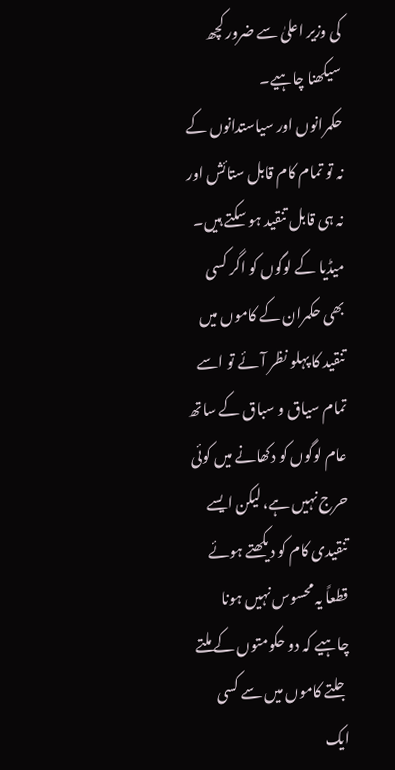کی وزیر اعلیٰ سے ضرور کچھ سیکھنا چاہیے۔
حکمرانوں اور سیاستدانوں کے نہ تو تمام کام قابل ستائش اور نہ ہی قابل تنقید ہو سکتے ہیں۔ میڈیا کے لوگوں کو اگر کسی بھی حکمران کے کاموں میں تنقید کا پہلو نظر آئے تو اسے تمام سیاق و سباق کے ساتھ عام لوگوں کو دکھانے میں کوئی حرج نہیں ہے، لیکن ایسے تنقیدی کام کو دیکھتے ہوئے قطعاً یہ محسوس نہیں ہونا چاہیے کہ دو حکومتوں کے ملتے جلتے کاموں میں سے کسی ایک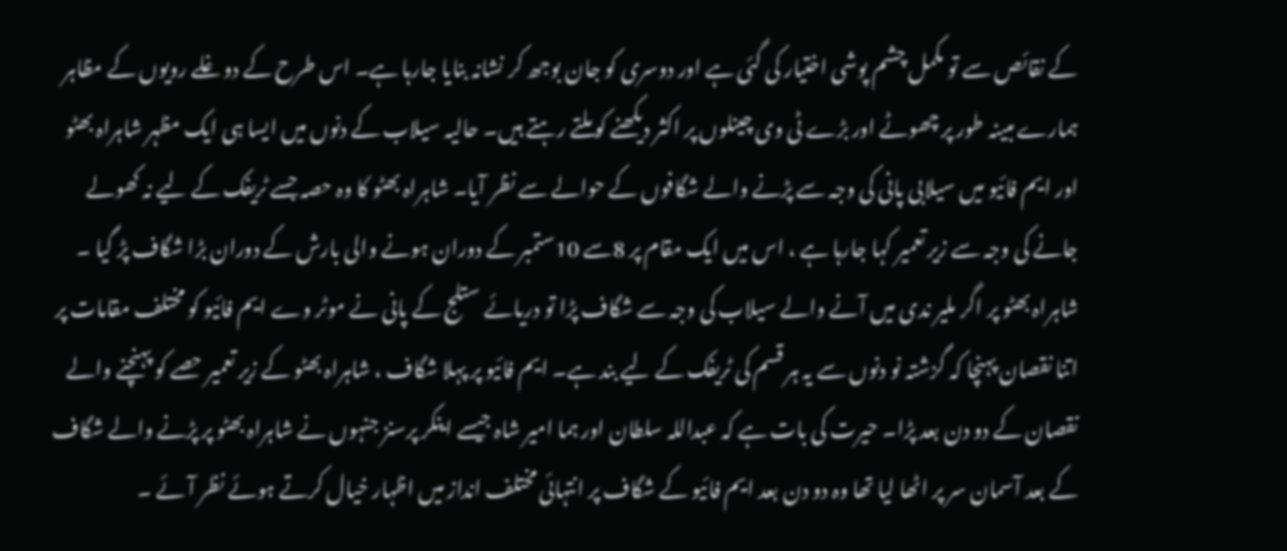کے نقائص سے تو مکمل چشم پوشی اختیار کی گئی ہے اور دوسری کو جان بوجھ کر نشانہ بنایا جارہا ہے۔ اس طرح کے دوغلے رویوں کے مظاہر ہمارے مبینہ طور پر چھوٹے اور بڑے ٹی وی چینلوں پر اکثر دیکھنے کو ملتے رہتے ہیں۔ حالیہ سیلاب کے دنوں میں ایسا ہی ایک مظہر شاہراہ بھٹو اور ایم فائیو میں سیلابی پانی کی وجہ سے پڑنے والے شگافوں کے حوالے سے نظر آیا۔ شاہراہ بھٹو کا وہ حصہ جسے ٹریفک کے لیے نہ کھولے جانے کی وجہ سے زیر تعمیر کہا جارہا ہے ، اس میں ایک مقام پر 8سے 10ستمبر کے دوران ہونے والی بارش کے دوران بڑا شگاف پڑ گیا ۔ شاہراہ بھٹو پر اگر ملیر ندی میں آنے والے سیلاب کی وجہ سے شگاف پڑا تو دریائے ستلج کے پانی نے موٹر وے ایم فائیو کو مختلف مقامات پر اتنا نقصان پہنچا کہ گزشتہ نو دنوں سے یہ ہر قسم کی ٹریفک کے لیے بند ہے۔ ایم فائیو پر پہلا شگاف ، شاہراہ بھٹو کے زیر تعمیر حصے کو پہنچنے والے نقصان کے دو دن بعد پڑا۔ حیرت کی بات ہے کہ عبداللہ سلطان اور ہما امیر شاہ جیسے اینکر پرسنز جنہوں نے شاہراہ بھٹو پر پڑنے والے شگاف کے بعد آسمان سر پر اٹھا لیا تھا وہ دو دن بعد ایم فائیو کے شگاف پر انتہائی مختلف انداز میں اظہار خیال کرتے ہوئے نظر آئے ۔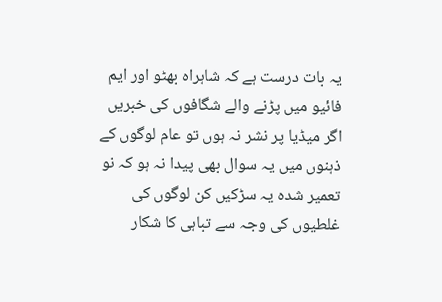یہ بات درست ہے کہ شاہراہ بھٹو اور ایم فائیو میں پڑنے والے شگافوں کی خبریں اگر میڈیا پر نشر نہ ہوں تو عام لوگوں کے ذہنوں میں یہ سوال بھی پیدا نہ ہو کہ نو تعمیر شدہ یہ سڑکیں کن لوگوں کی غلطیوں کی وجہ سے تباہی کا شکار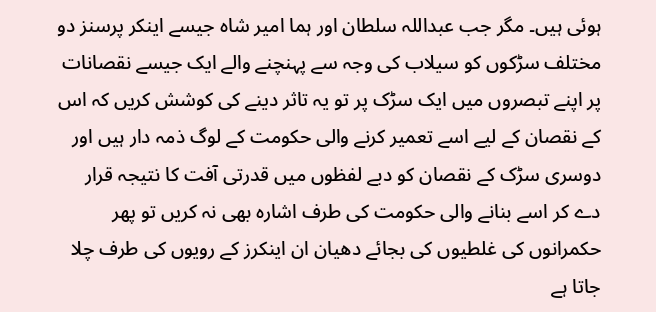ہوئی ہیں۔ مگر جب عبداللہ سلطان اور ہما امیر شاہ جیسے اینکر پرسنز دو مختلف سڑکوں کو سیلاب کی وجہ سے پہنچنے والے ایک جیسے نقصانات پر اپنے تبصروں میں ایک سڑک پر تو یہ تاثر دینے کی کوشش کریں کہ اس کے نقصان کے لیے اسے تعمیر کرنے والی حکومت کے لوگ ذمہ دار ہیں اور دوسری سڑک کے نقصان کو دبے لفظوں میں قدرتی آفت کا نتیجہ قرار دے کر اسے بنانے والی حکومت کی طرف اشارہ بھی نہ کریں تو پھر حکمرانوں کی غلطیوں کی بجائے دھیان ان اینکرز کے رویوں کی طرف چلا جاتا ہے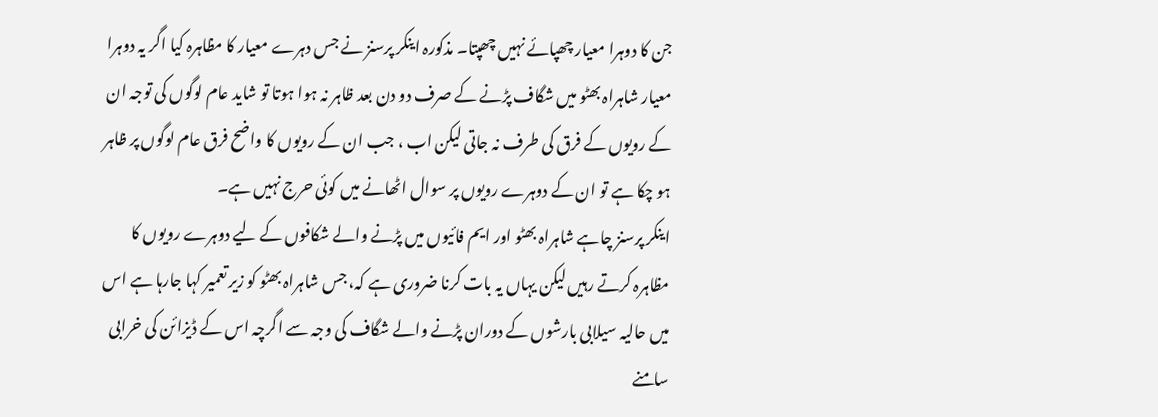جن کا دوہرا معیار چھپائے نہیں چھپتا۔ مذکورہ اینکر پرسنز نے جس دہرے معیار کا مظاہرہ کیا اگر یہ دوہرا معیار شاہراہ بھٹو میں شگاف پڑنے کے صرف دو دن بعد ظاہر نہ ہوا ہوتا تو شاید عام لوگوں کی توجہ ان کے رویوں کے فرق کی طرف نہ جاتی لیکن اب ، جب ان کے رویوں کا واضح فرق عام لوگوں پر ظاہر ہو چکا ہے تو ان کے دوہرے رویوں پر سوال اٹھانے میں کوئی حرج نہیں ہے۔
اینکر پرسنز چاہے شاہراہ بھٹو اور ایم فائیوں میں پڑنے والے شکافوں کے لیے دوہرے رویوں کا مظاہرہ کرتے رہیں لیکن یہاں یہ بات کرنا ضروری ہے کہ، جس شاہراہ بھٹو کو زیر تعمیر کہا جارہا ہے اس میں حالیہ سیلابی بارشوں کے دوران پڑنے والے شگاف کی وجہ سے اگرچہ اس کے ڈیزائن کی خرابی سامنے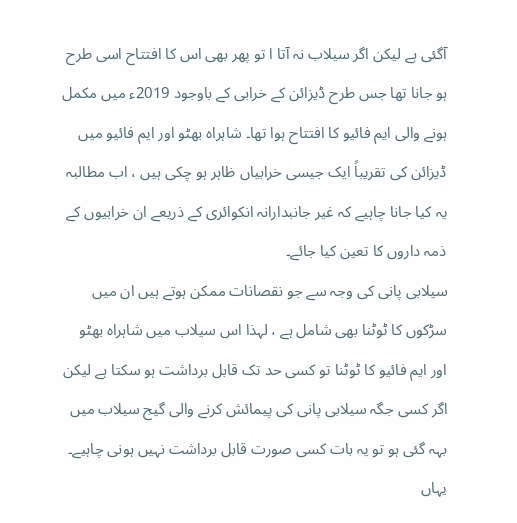آگئی ہے لیکن اگر سیلاب نہ آتا ا تو پھر بھی اس کا افتتاح اسی طرح ہو جانا تھا جس طرح ڈیزائن کے خرابی کے باوجود 2019ء میں مکمل ہونے والی ایم فائیو کا افتتاح ہوا تھا۔ شاہراہ بھٹو اور ایم فائیو میں ڈیزائن کی تقریباً ایک جیسی خرابیاں ظاہر ہو چکی ہیں ، اب مطالبہ یہ کیا جانا چاہیے کہ غیر جانبدارانہ انکوائری کے ذریعے ان خرابیوں کے ذمہ داروں کا تعین کیا جائے۔
سیلابی پانی کی وجہ سے جو نقصانات ممکن ہوتے ہیں ان میں سڑکوں کا ٹوٹنا بھی شامل ہے ، لہذا اس سیلاب میں شاہراہ بھٹو اور ایم فائیو کا ٹوٹنا تو کسی حد تک قابل برداشت ہو سکتا ہے لیکن اگر کسی جگہ سیلابی پانی کی پیمائش کرنے والی گیج سیلاب میں بہہ گئی ہو تو یہ بات کسی صورت قابل برداشت نہیں ہونی چاہیے۔ یہاں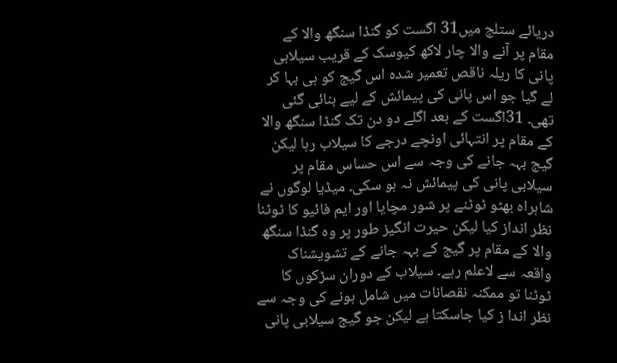دریائے ستلج میں31 اگست کو گنڈا سنگھ والا کے مقام پر آنے والا چار لاکھ کیوسک کے قریب سیلابی پانی کا ریلہ ناقص تعمیر شدہ اس گیج کو ہی بہا کر لے گیا جو اس پانی کی پیمائش کے لیے بنائی گئی تھی۔ 31اگست کے بعد اگلے دو دن تک گنڈا سنگھ والا کے مقام پر انتہائی اونچے درجے کا سیلاب رہا لیکن گیج بہہ جانے کی وجہ سے اس حساس مقام پر سیلابی پانی کی پیمائش نہ ہو سکی۔ میڈیا لوگوں نے شاہراہ بھٹو ٹوٹنے پر شور مچایا اور ایم فائیو کا ٹوٹنا نظر انداز کیا لیکن حیرت انگیز طور پر وہ گنڈا سنگھ والا کے مقام پر گیج کے بہہ جانے کے تشویشناک واقعہ سے لاعلم رہے۔ سیلاب کے دوران سڑکوں کا ٹوٹنا تو ممکنہ نقصانات میں شامل ہونے کی وجہ سے نظر اندا ز کیا جاسکتا ہے لیکن جو گیج سیلابی پانی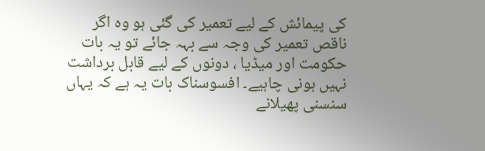کی پیمائش کے لیے تعمیر کی گئی ہو وہ اگر ناقص تعمیر کی وجہ سے بہہ جائے تو یہ بات حکومت اور میڈیا ، دونوں کے لیے قابل برداشت نہیں ہونی چاہیے۔ افسوسناک بات یہ ہے کہ یہاں سنسنی پھیلانے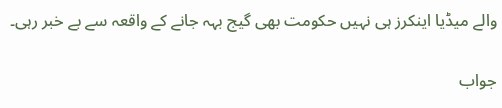والے میڈیا اینکرز ہی نہیں حکومت بھی گیج بہہ جانے کے واقعہ سے بے خبر رہی۔

جواب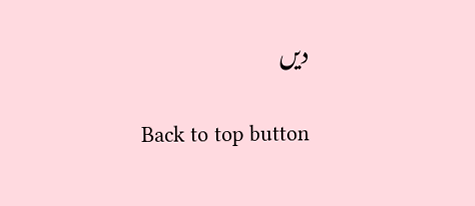دیں

Back to top button